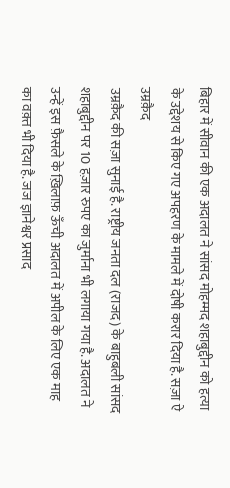बिहार में सीवान की एक अदालत ने सांसद मोहम्मद शहाबुद्दीन को हत्या के उद्देशय से किए गए अपहरण के मामले में दोषी करार दिया है. सज़ा ऐ उम्रक़ैद
उम्रक़ैद की सज़ा सुनाई है. राष्ट्रीय जनता दल (राजद) के बाहुबली सांसद शहाबुद्दीन पर 10 हज़ार रुपए का जुर्माना भी लगाया गया है. अदालत ने उन्हें इस फ़ैसले के ख़िलाफ़ ऊँची अदालत में अपील के लिए एक माह का वक़्त भी दिया है. जज ज्ञानेश्वर प्रसाद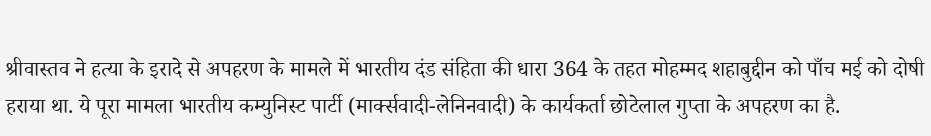श्रीवास्तव ने हत्या के इरादे से अपहरण के मामले में भारतीय दंड संहिता की धारा 364 के तहत मोहम्मद शहाबुद्दीन को पाँच मई को दोषी हराया था. ये पूरा मामला भारतीय कम्युनिस्ट पार्टी (मार्क्सवादी-लेनिनवादी) के कार्यकर्ता छोटेलाल गुप्ता के अपहरण का है.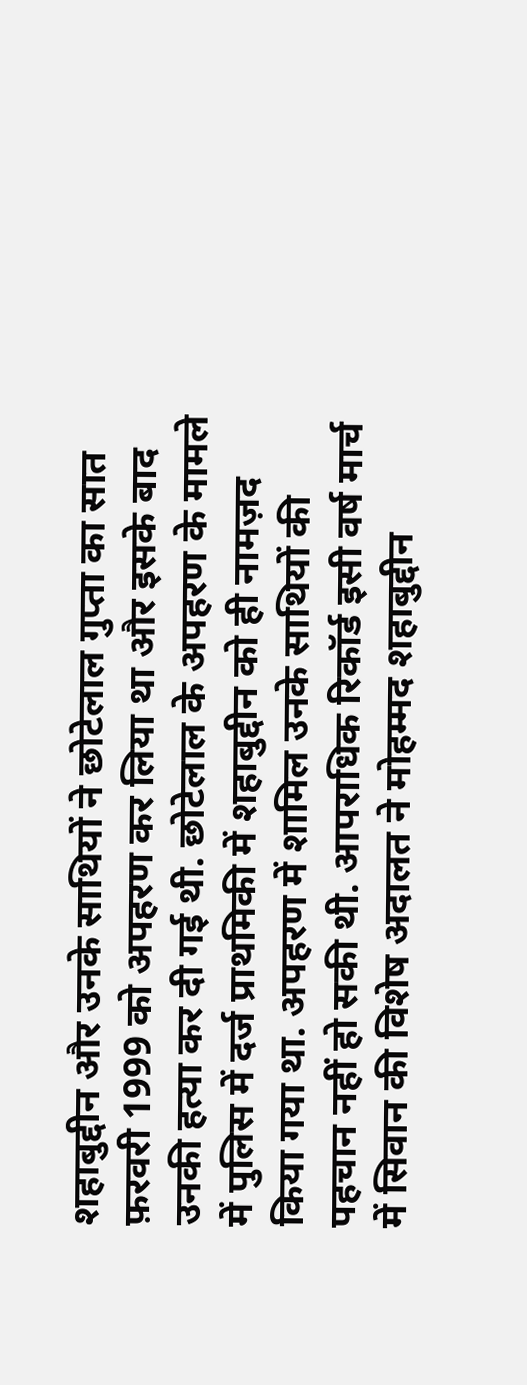शहाबुद्दीन और उनके साथियों ने छोटेलाल गुप्ता का सात फ़रवरी 1999 को अपहरण कर लिया था और इसके बाद उनकी हत्या कर दी गई थी. छोटेलाल के अपहरण के मामले में पुलिस में दर्ज प्राथमिकी में शहाबुद्दीन को ही नामज़द किया गया था. अपहरण में शामिल उनके साथियों की पहचान नहीं हो सकी थी. आपराधिक रिकॉर्ड इसी वर्ष मार्च में सिवान की विशेष अदालत ने मोहम्मद शहाबुद्दीन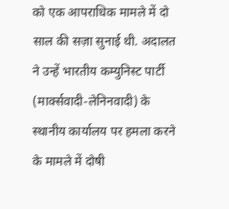को एक आपराधिक मामले में दो साल की सज़ा सुनाई थी. अदालत ने उन्हें भारतीय कम्युनिस्ट पार्टी (मार्क्सवादी-लेनिनवादी) के स्थानीय कार्यालय पर हमला करने के मामले में दोषी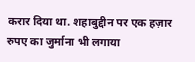करार दिया था. शहाबुद्दीन पर एक हज़ार रुपए का जुर्माना भी लगाया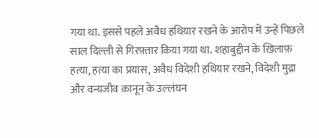गया था. इससे पहले अवैध हथियार रखने के आरोप में उन्हें पिछले साल दिल्ली से गिरफ़्तार किया गया था. शहाबुद्दीन के ख़िलाफ़ हत्या, हत्या का प्रयास, अवैध विदेशी हथियार रखने, विदेशी मुद्रा और वन्यजीव क़ानून के उल्लंघन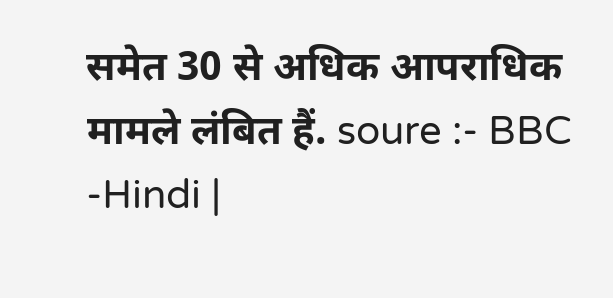समेत 30 से अधिक आपराधिक मामले लंबित हैं. soure :- BBC -Hindi |